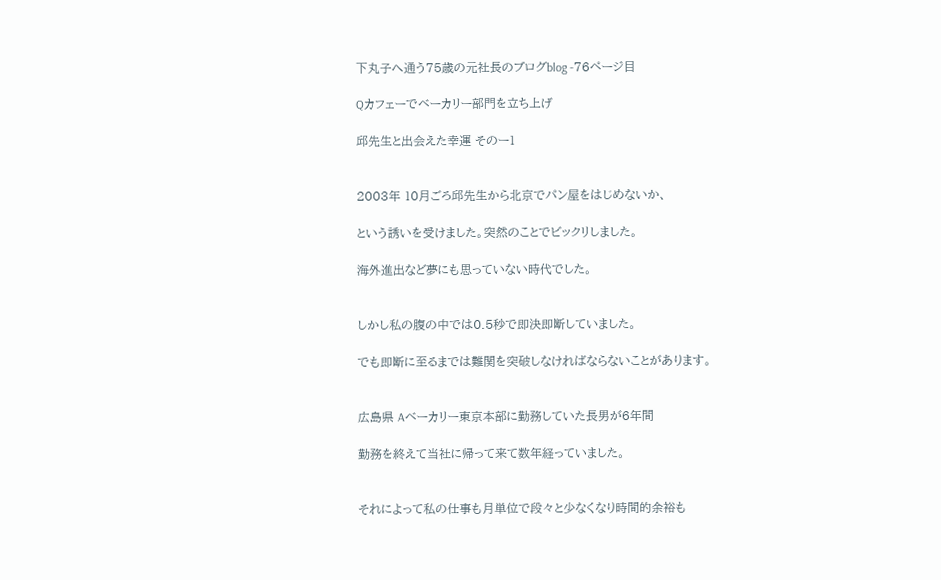下丸子へ通う75歳の元社長のブログblog -76ページ目

Qカフェーでベーカリー部門を立ち上げ

邱先生と出会えた幸運 そのー1


2003年 10月ごろ邱先生から北京でパン屋をはじめないか、

という誘いを受けました。突然のことでビックリしました。

海外進出など夢にも思っていない時代でした。


しかし私の腹の中では0.5秒で即決即断していました。

でも即断に至るまでは難関を突破しなければならないことがあります。


広島県 Aベーカリー東京本部に勤務していた長男が6年間

勤務を終えて当社に帰って来て数年経っていました。


それによって私の仕事も月単位で段々と少なくなり時間的余裕も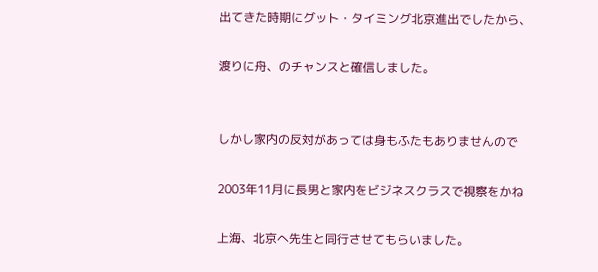出てきた時期にグット・タイミング北京進出でしたから、

渡りに舟、のチャンスと確信しました。


しかし家内の反対があっては身もふたもありませんので

2003年11月に長男と家内をビジネスクラスで視察をかね

上海、北京へ先生と同行させてもらいました。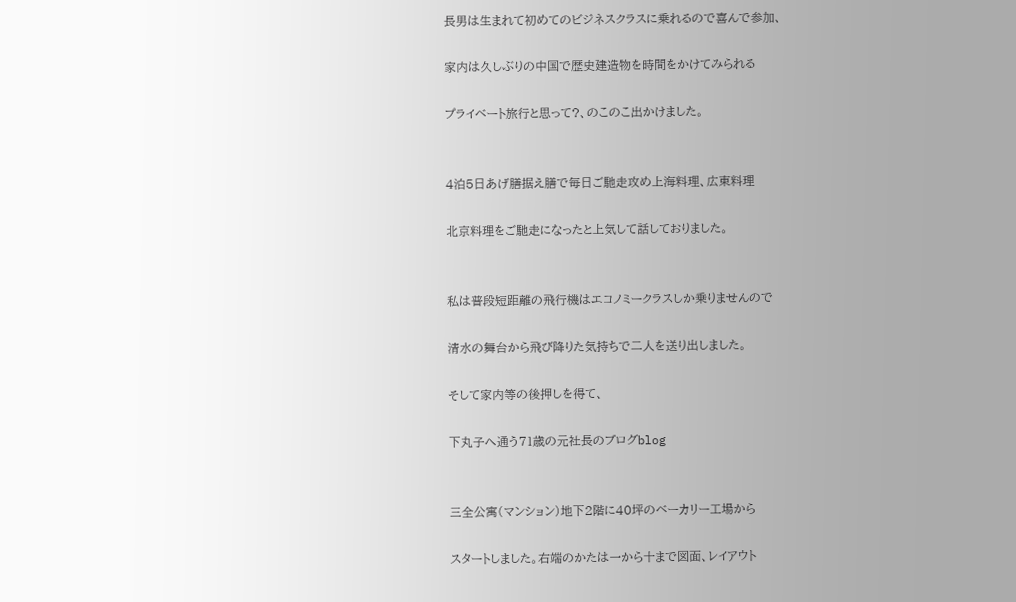長男は生まれて初めてのビジネスクラスに乗れるので喜んで参加、

家内は久しぶりの中国で歴史建造物を時間をかけてみられる

プライベート旅行と思って?、のこのこ出かけました。


4泊5日あげ膳据え膳で毎日ご馳走攻め上海料理、広東料理

北京料理をご馳走になったと上気して話しておりました。


私は普段短距離の飛行機はエコノミークラスしか乗りませんので

清水の舞台から飛び降りた気持ちで二人を送り出しました。

そして家内等の後押しを得て、

下丸子へ通う71歳の元社長のブログblog


三全公寓(マンション)地下2階に40坪のベーカリー工場から

スタートしました。右端のかたは一から十まで図面、レイアウト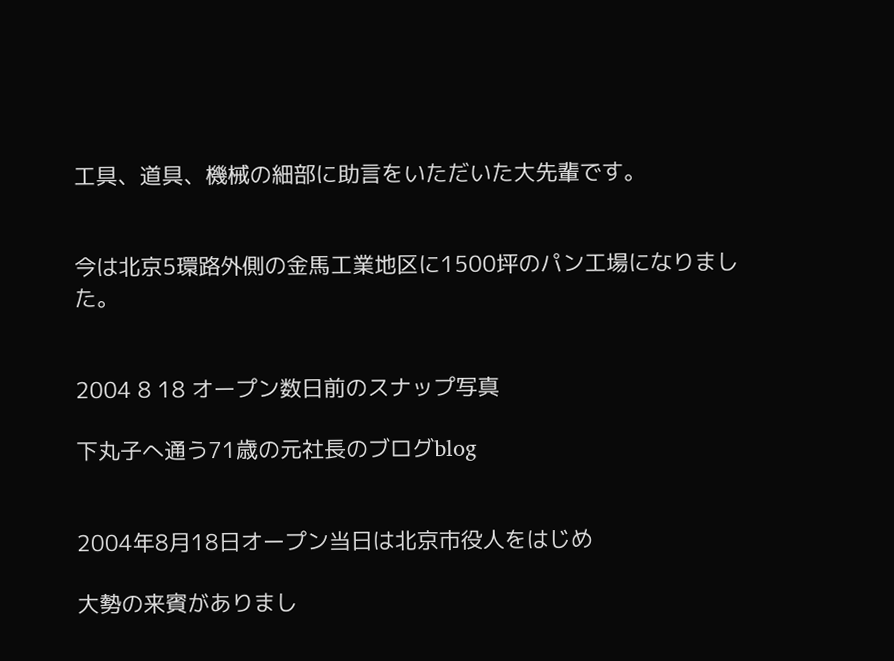工具、道具、機械の細部に助言をいただいた大先輩です。


今は北京5環路外側の金馬工業地区に1500坪のパン工場になりました。


2004 8 18 オープン数日前のスナップ写真

下丸子へ通う71歳の元社長のブログblog


2004年8月18日オープン当日は北京市役人をはじめ

大勢の来賓がありまし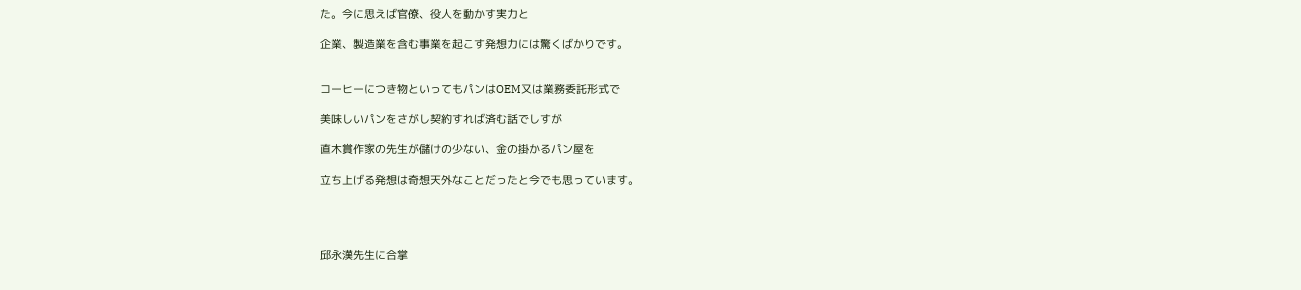た。今に思えば官僚、役人を動かす実力と

企業、製造業を含む事業を起こす発想力には驚くばかりです。


コーヒーにつき物といってもパンはOEM又は業務委託形式で

美味しいパンをさがし契約すれば済む話でしすが

直木賞作家の先生が儲けの少ない、金の掛かるパン屋を

立ち上げる発想は奇想天外なことだったと今でも思っています。




邱永漢先生に合掌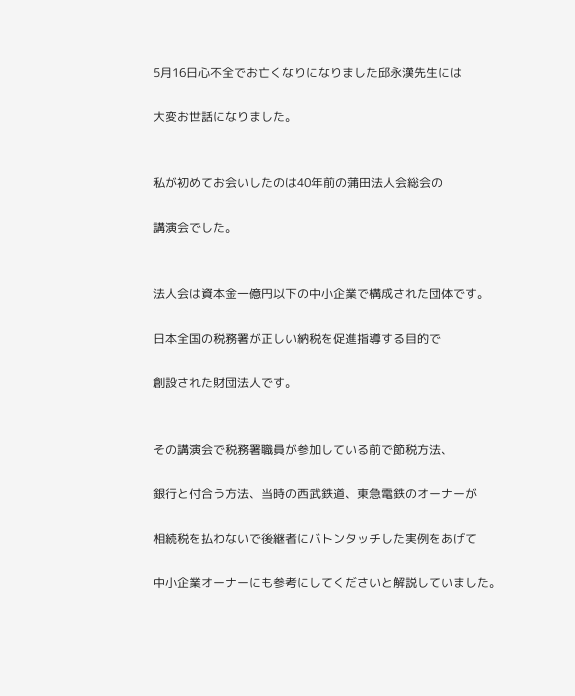5月16日心不全でお亡くなりになりました邱永漢先生には

大変お世話になりました。


私が初めてお会いしたのは40年前の蒲田法人会総会の

講演会でした。


法人会は資本金一億円以下の中小企業で構成された団体です。

日本全国の税務署が正しい納税を促進指導する目的で

創設された財団法人です。


その講演会で税務署職員が参加している前で節税方法、

銀行と付合う方法、当時の西武鉄道、東急電鉄のオーナーが

相続税を払わないで後継者にバトンタッチした実例をあげて

中小企業オーナーにも参考にしてくださいと解説していました。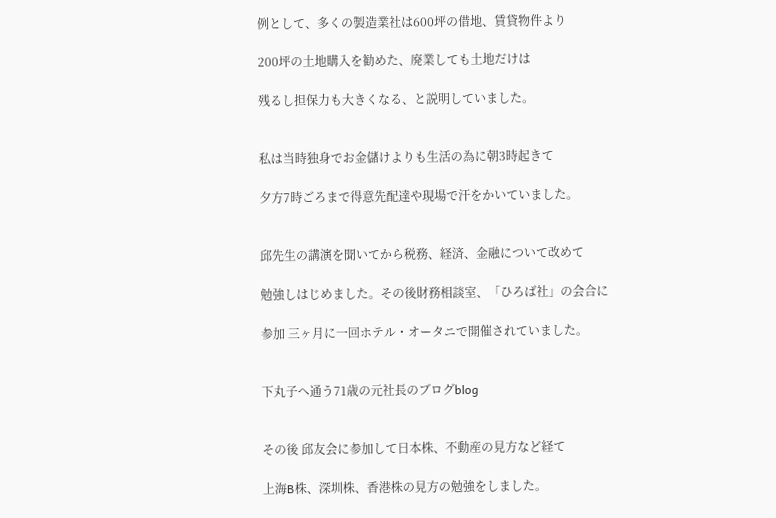例として、多くの製造業社は600坪の借地、賃貸物件より

200坪の土地購入を勧めた、廃業しても土地だけは

残るし担保力も大きくなる、と説明していました。


私は当時独身でお金儲けよりも生活の為に朝3時起きて

夕方7時ごろまで得意先配達や現場で汗をかいていました。


邱先生の講演を聞いてから税務、経済、金融について改めて

勉強しはじめました。その後財務相談室、「ひろば社」の会合に

参加 三ヶ月に一回ホテル・オータニで開催されていました。


下丸子へ通う71歳の元社長のブログblog


その後 邱友会に参加して日本株、不動産の見方など経て

上海B株、深圳株、香港株の見方の勉強をしました。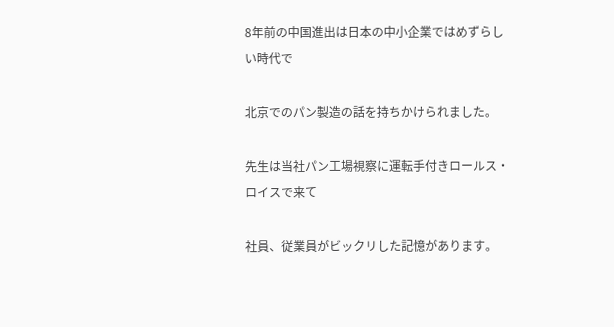8年前の中国進出は日本の中小企業ではめずらしい時代で

北京でのパン製造の話を持ちかけられました。

先生は当社パン工場視察に運転手付きロールス・ロイスで来て

社員、従業員がビックリした記憶があります。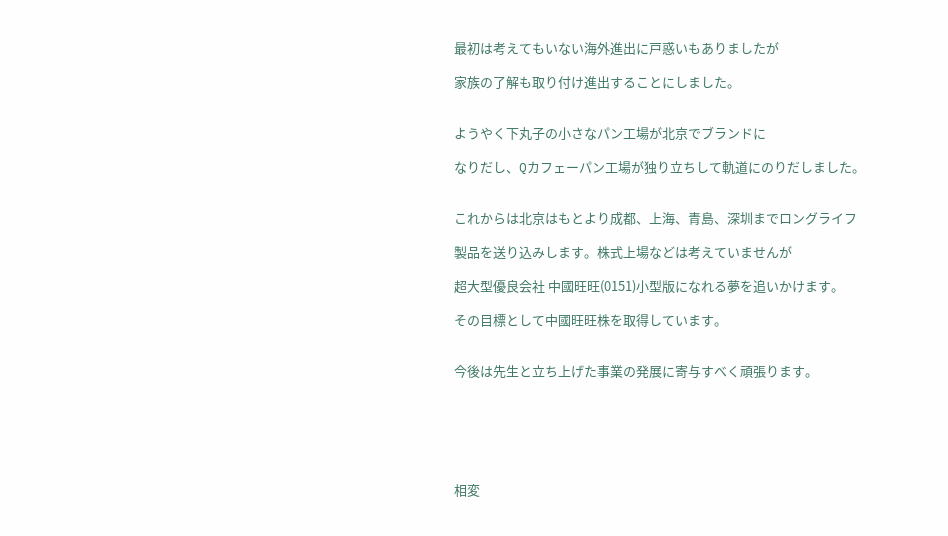最初は考えてもいない海外進出に戸惑いもありましたが

家族の了解も取り付け進出することにしました。


ようやく下丸子の小さなパン工場が北京でブランドに

なりだし、Qカフェーパン工場が独り立ちして軌道にのりだしました。


これからは北京はもとより成都、上海、青島、深圳までロングライフ

製品を送り込みします。株式上場などは考えていませんが

超大型優良会社 中國旺旺(0151)小型版になれる夢を追いかけます。

その目標として中國旺旺株を取得しています。


今後は先生と立ち上げた事業の発展に寄与すべく頑張ります。






相変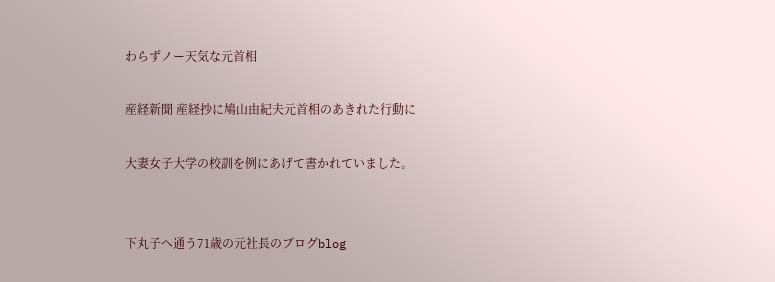わらずノー天気な元首相

産経新聞 産経抄に鳩山由紀夫元首相のあきれた行動に

大妻女子大学の校訓を例にあげて書かれていました。


下丸子へ通う71歳の元社長のブログblog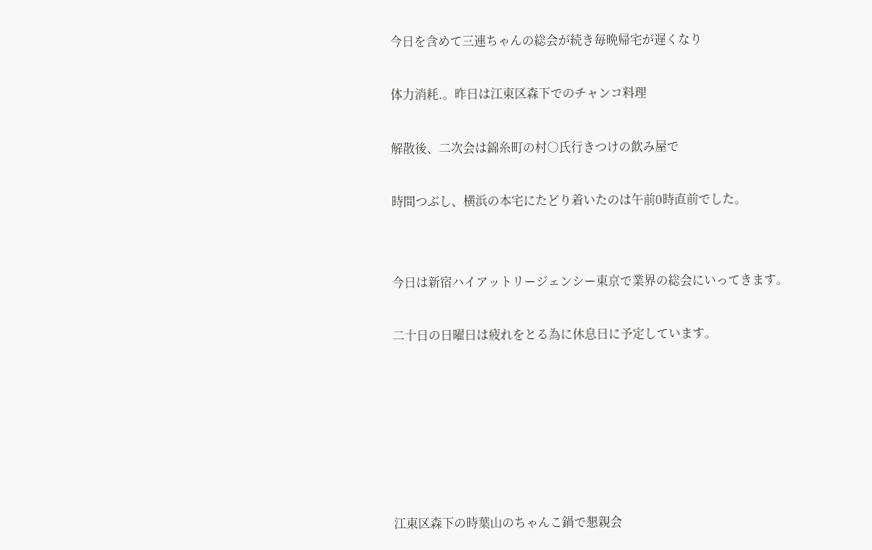今日を含めて三連ちゃんの総会が続き毎晩帰宅が遅くなり

体力消耗.。昨日は江東区森下でのチャンコ料理

解散後、二次会は錦糸町の村○氏行きつけの飲み屋で

時間つぶし、横浜の本宅にたどり着いたのは午前0時直前でした。


今日は新宿ハイアットリージェンシー東京で業界の総会にいってきます。

二十日の日曜日は疲れをとる為に休息日に予定しています。






江東区森下の時葉山のちゃんこ鍋で懇親会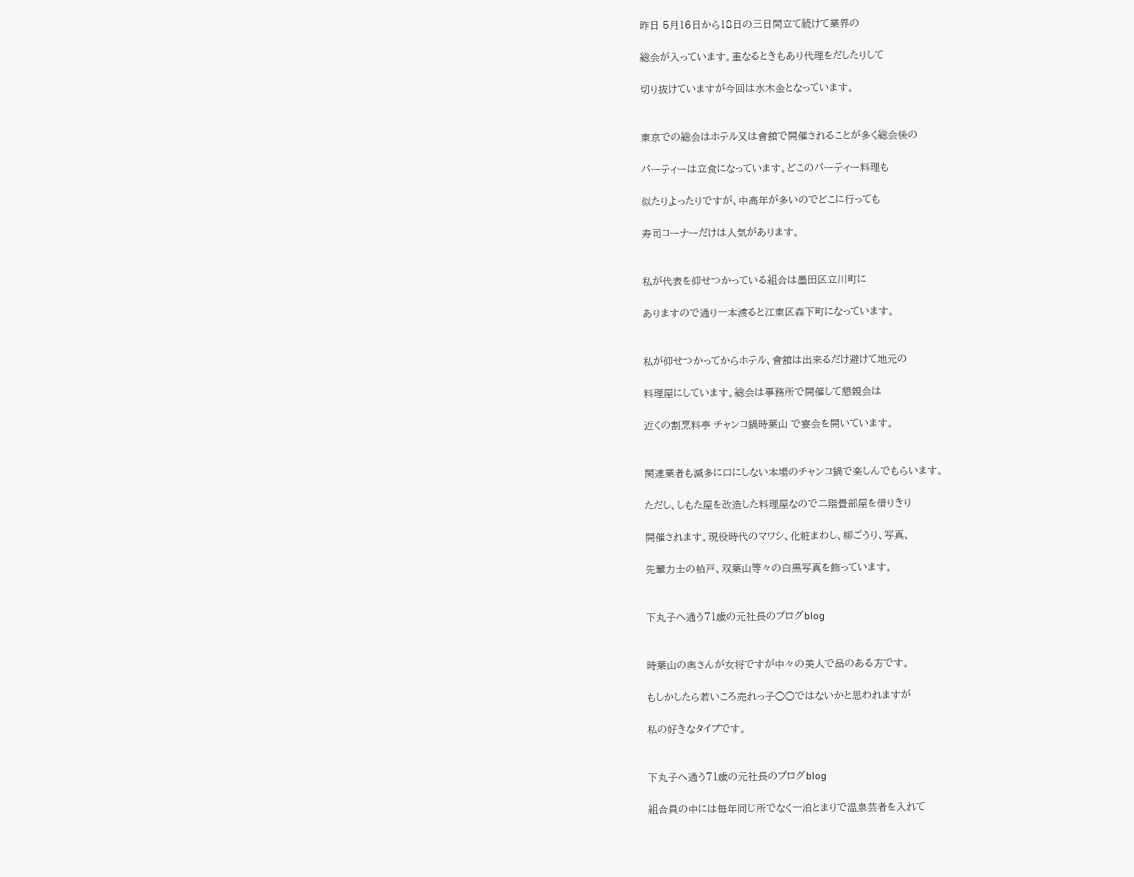昨日 5月16日から18日の三日間立て続けて業界の

総会が入っています。重なるときもあり代理をだしたりして

切り抜けていますが今回は水木金となっています。


東京での総会はホテル又は會舘で開催されることが多く総会後の

パーティーは立食になっています。どこのパーティー料理も

似たりよったりですが、中高年が多いのでどこに行っても

寿司コーナーだけは人気があります。


私が代表を仰せつかっている組合は墨田区立川町に

ありますので通り一本渡ると江東区森下町になっています。


私が仰せつかってからホテル、會舘は出来るだけ避けて地元の

料理屋にしています。総会は事務所で開催して懇親会は

近くの割烹料亭 チャンコ鍋時葉山 で宴会を開いています。


関連業者も滅多に口にしない本場のチャンコ鍋で楽しんでもらいます。

ただし、しもた屋を改造した料理屋なので二階畳部屋を借りきり

開催されます。現役時代のマワシ、化粧まわし、柳ごうり、写真、

先輩力士の柏戸、双葉山等々の白黒写真を飾っています。


下丸子へ通う71歳の元社長のブログblog


時葉山の奥さんが女将ですが中々の美人で品のある方です。

もしかしたら若いころ売れっ子○○ではないかと思われますが

私の好きなタイプです。


下丸子へ通う71歳の元社長のブログblog

組合員の中には毎年同じ所でなく一泊とまりで温泉芸者を入れて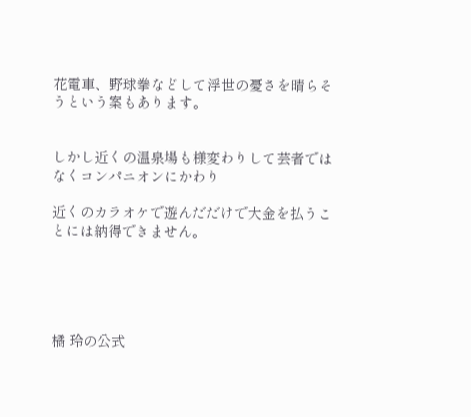花電車、野球拳などして浮世の憂さを晴らそうという案もあります。


しかし近くの温泉場も様変わりして芸者ではなくコンパニオンにかわり

近くのカラオケで遊んだだけで大金を払うことには納得できません。





橘 玲の公式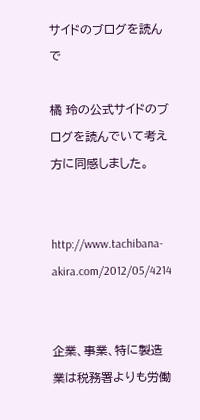サイドのブログを読んで

橘 玲の公式サイドのブログを読んでいて考え方に同感しました。


http://www.tachibana-akira.com/2012/05/4214


企業、事業、特に製造業は税務署よりも労働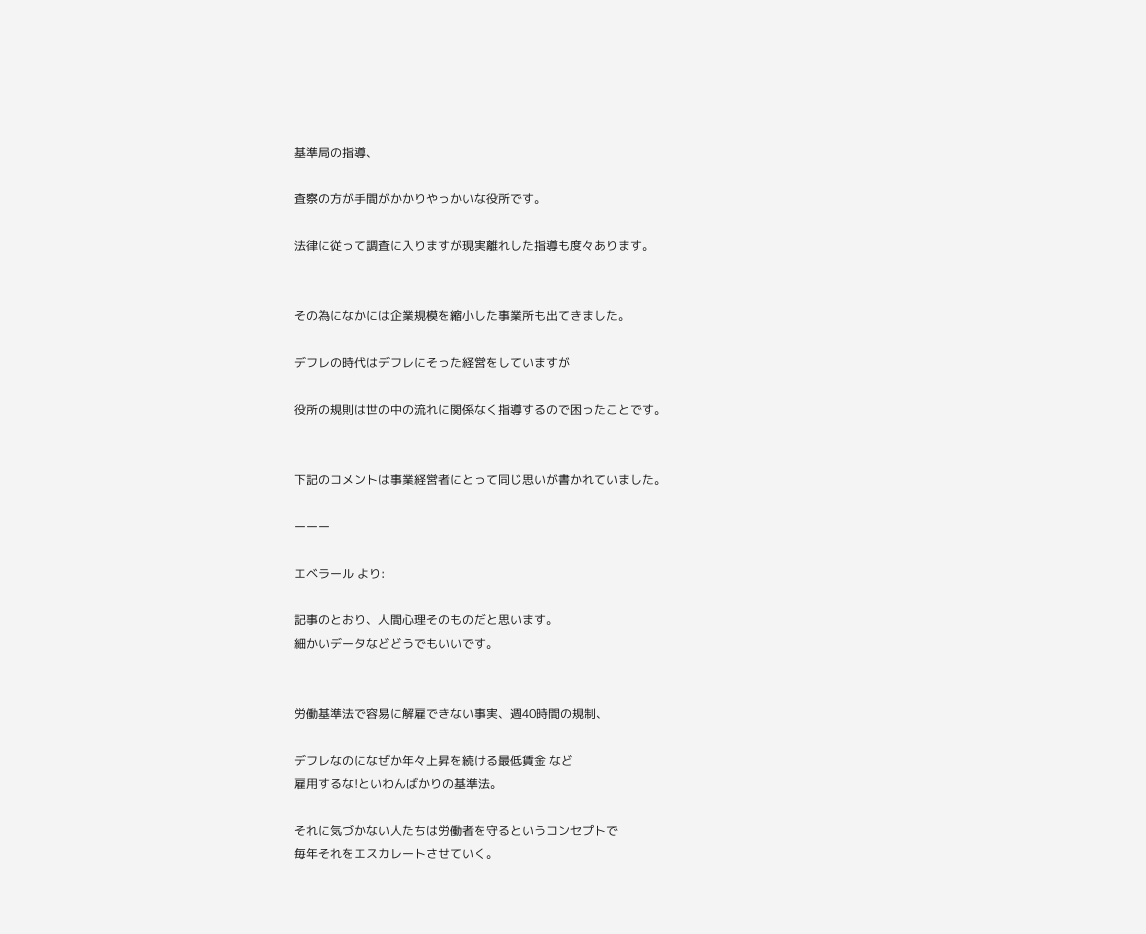基準局の指導、

査察の方が手間がかかりやっかいな役所です。

法律に従って調査に入りますが現実離れした指導も度々あります。


その為になかには企業規模を縮小した事業所も出てきました。

デフレの時代はデフレにそった経営をしていますが

役所の規則は世の中の流れに関係なく指導するので困ったことです。


下記のコメントは事業経営者にとって同じ思いが書かれていました。

ーーー

エベラール より:

記事のとおり、人間心理そのものだと思います。
細かいデータなどどうでもいいです。


労働基準法で容易に解雇できない事実、週40時間の規制、

デフレなのになぜか年々上昇を続ける最低賃金 など
雇用するな!といわんばかりの基準法。

それに気づかない人たちは労働者を守るというコンセプトで
毎年それをエスカレートさせていく。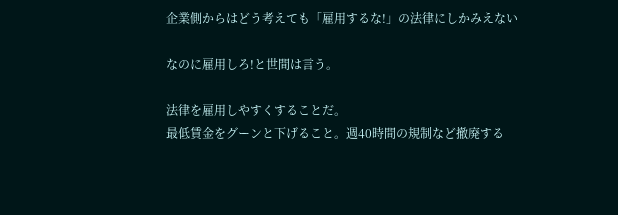企業側からはどう考えても「雇用するな!」の法律にしかみえない

なのに雇用しろ!と世間は言う。

法律を雇用しやすくすることだ。
最低賃金をグーンと下げること。週40時間の規制など撤廃する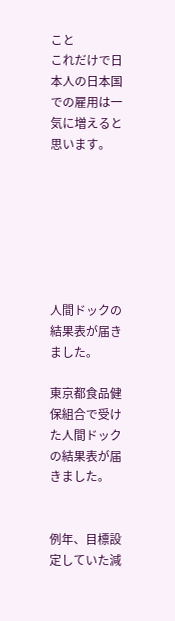こと
これだけで日本人の日本国での雇用は一気に増えると思います。







人間ドックの結果表が届きました。

東京都食品健保組合で受けた人間ドックの結果表が届きました。


例年、目標設定していた減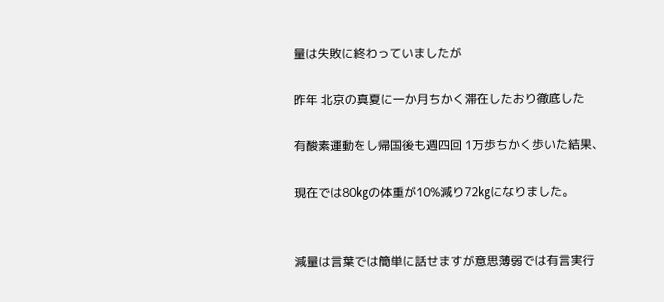量は失敗に終わっていましたが

昨年 北京の真夏に一か月ちかく滞在したおり徹底した

有酸素運動をし帰国後も週四回 1万歩ちかく歩いた結果、

現在では80㎏の体重が10%減り72㎏になりました。


減量は言葉では簡単に話せますが意思薄弱では有言実行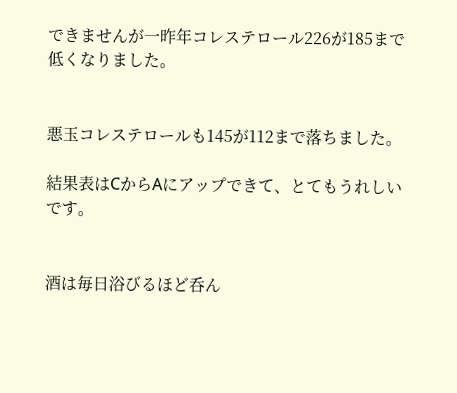できませんが一昨年コレステロール226が185まで低くなりました。


悪玉コレステロールも145が112まで落ちました。

結果表はCからAにアップできて、とてもうれしいです。


酒は毎日浴びるほど呑ん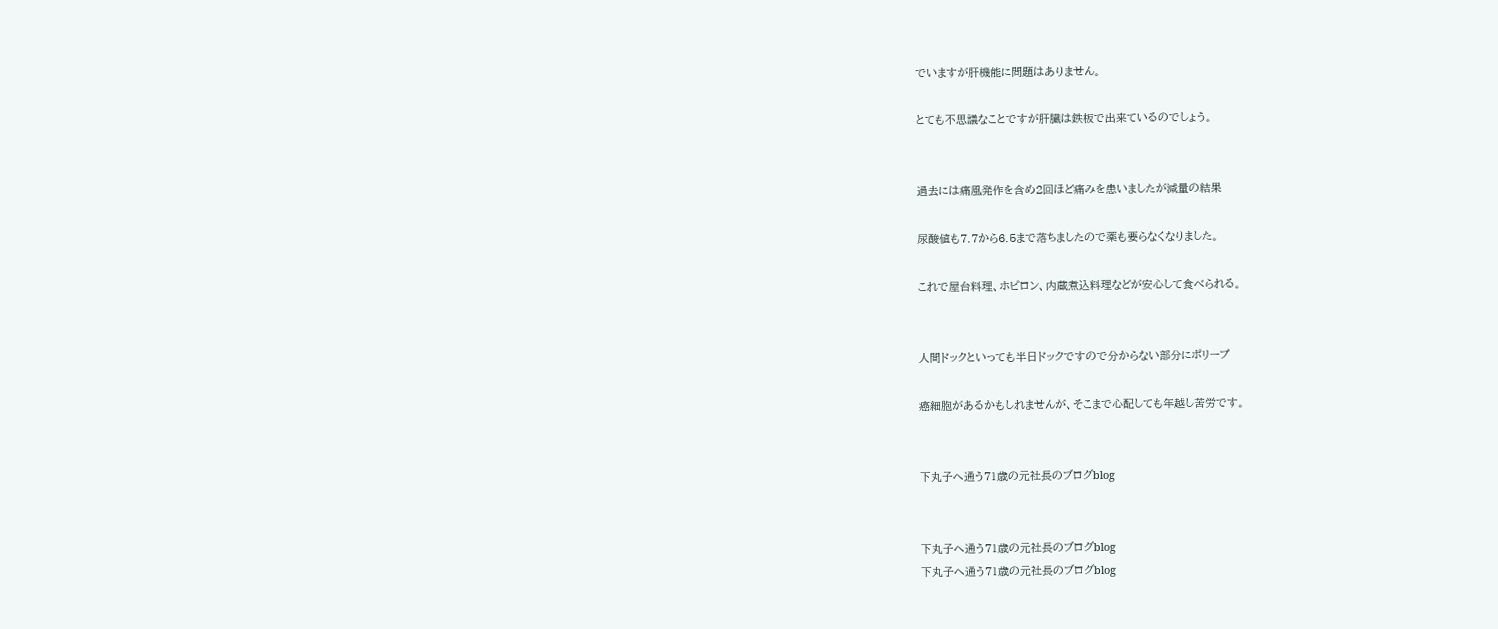でいますが肝機能に問題はありません。

とても不思議なことですが肝臓は鉄板で出来ているのでしょう。


過去には痛風発作を含め2回ほど痛みを患いましたが減量の結果

尿酸値も7.7から6.5まで落ちましたので薬も要らなくなりました。

これで屋台料理、ホピロン、内蔵煮込料理などが安心して食べられる。


人間ドックといっても半日ドックですので分からない部分にポリープ

癌細胞があるかもしれませんが、そこまで心配しても年越し苦労です。


下丸子へ通う71歳の元社長のブログblog


下丸子へ通う71歳の元社長のブログblog
下丸子へ通う71歳の元社長のブログblog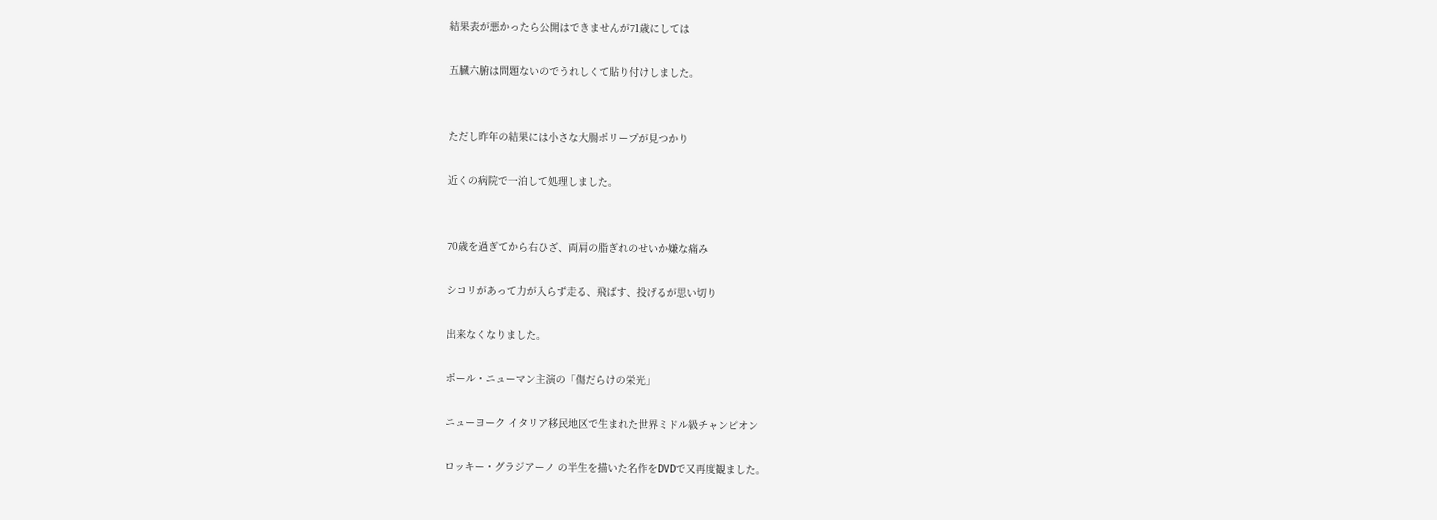結果表が悪かったら公開はできませんが71歳にしては

五臓六腑は問題ないのでうれしくて貼り付けしました。


ただし昨年の結果には小さな大腸ポリープが見つかり

近くの病院で一泊して処理しました。


70歳を過ぎてから右ひざ、両肩の脂ぎれのせいか嫌な痛み

シコリがあって力が入らず走る、飛ばす、投げるが思い切り

出来なくなりました。

ポール・ニューマン主演の「傷だらけの栄光」

ニューヨーク イタリア移民地区で生まれた世界ミドル級チャンピオン

ロッキー・グラジアーノ の半生を描いた名作をDVDで又再度観ました。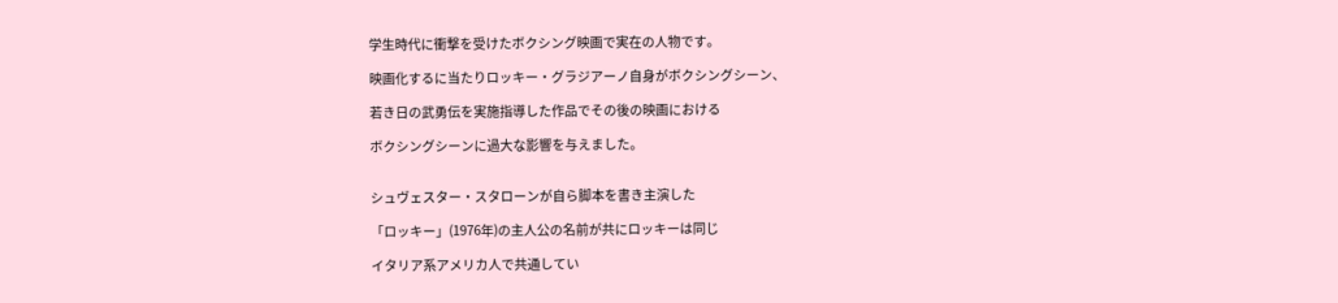学生時代に衝撃を受けたボクシング映画で実在の人物です。

映画化するに当たりロッキー・グラジアーノ自身がボクシングシーン、

若き日の武勇伝を実施指導した作品でその後の映画における

ボクシングシーンに過大な影響を与えました。


シュヴェスター・スタローンが自ら脚本を書き主演した

「ロッキー」(1976年)の主人公の名前が共にロッキーは同じ

イタリア系アメリカ人で共通してい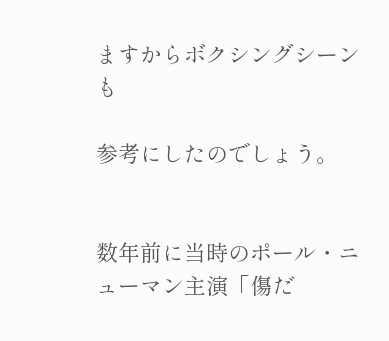ますからボクシングシーンも

参考にしたのでしょう。


数年前に当時のポール・ニューマン主演「傷だ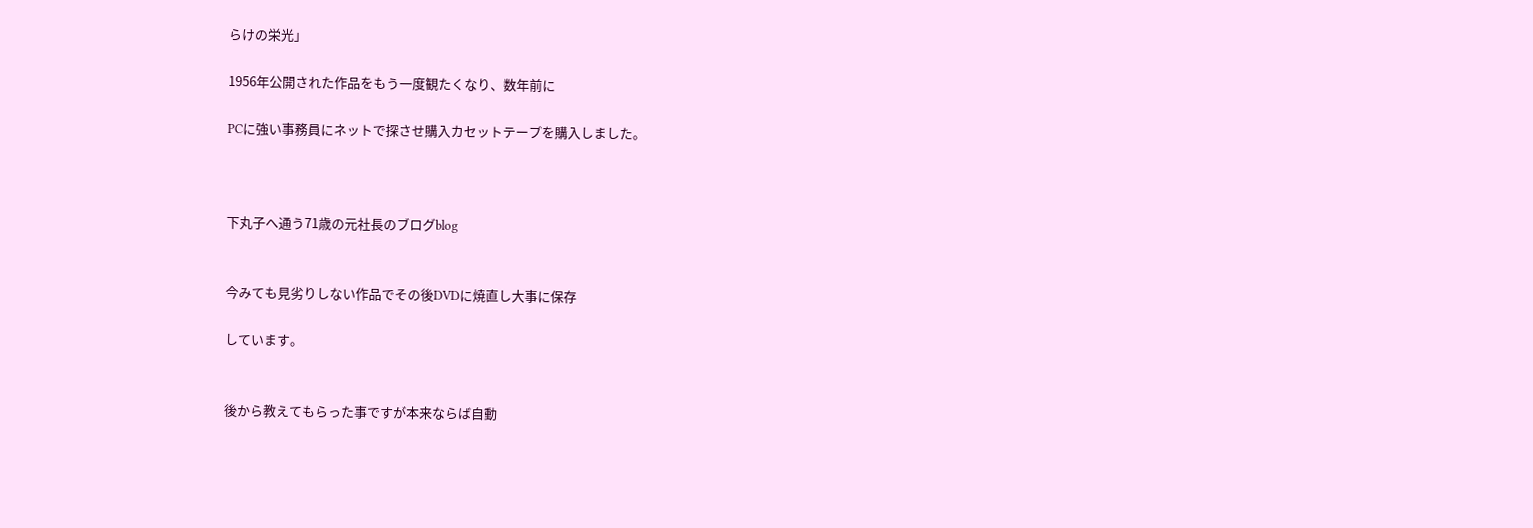らけの栄光」

1956年公開された作品をもう一度観たくなり、数年前に

PCに強い事務員にネットで探させ購入カセットテープを購入しました。



下丸子へ通う71歳の元社長のブログblog


今みても見劣りしない作品でその後DVDに焼直し大事に保存

しています。


後から教えてもらった事ですが本来ならば自動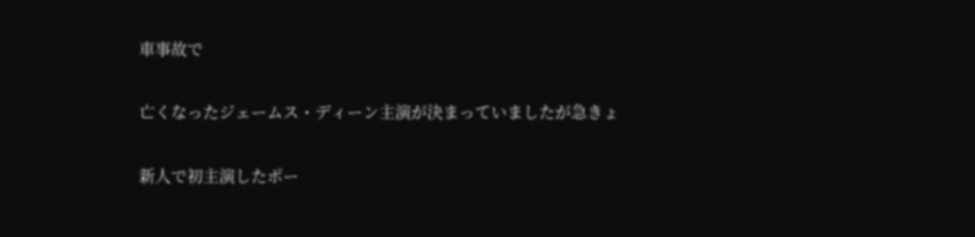車事故で

亡くなったジェームス・ディーン主演が決まっていましたが急きょ

新人で初主演したポー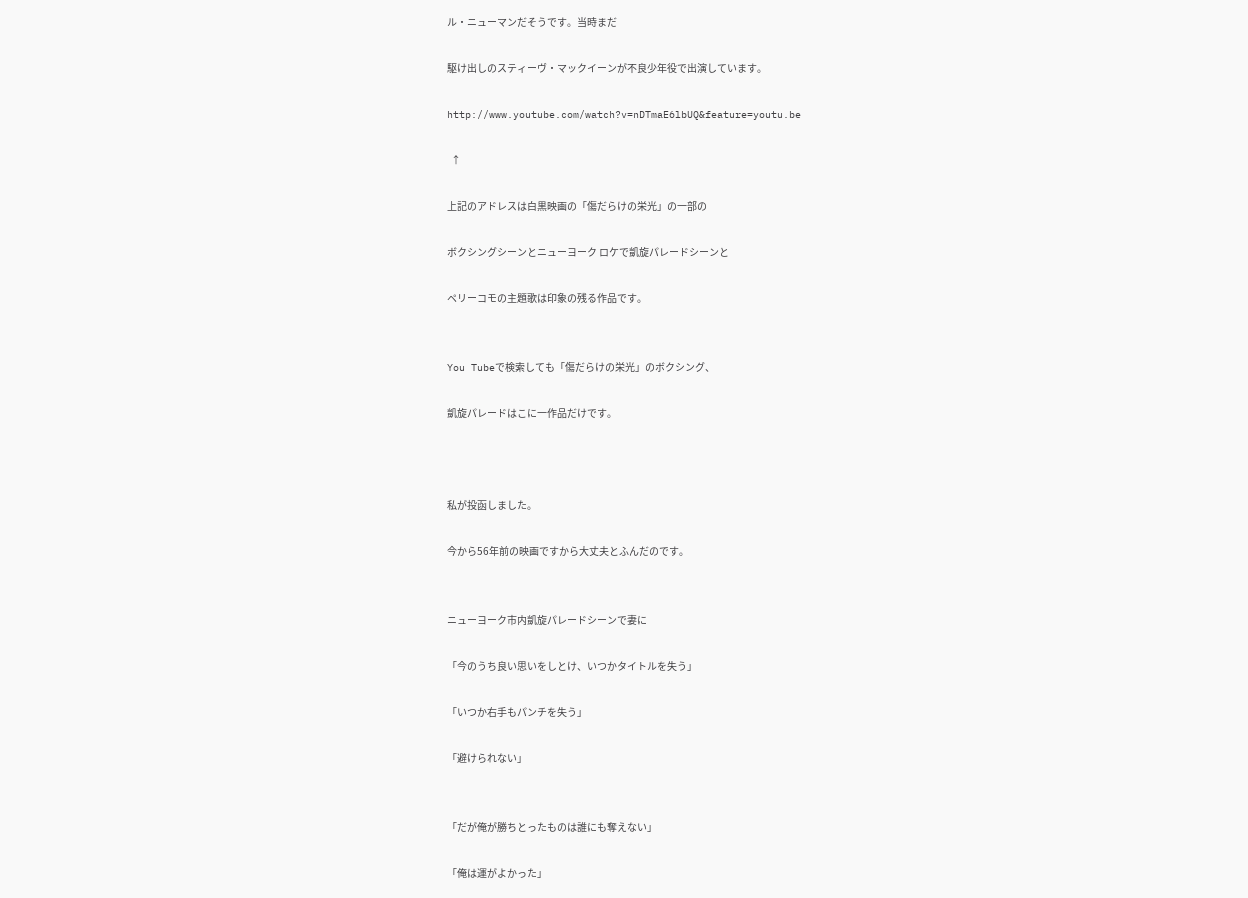ル・ニューマンだそうです。当時まだ

駆け出しのスティーヴ・マックイーンが不良少年役で出演しています。

http://www.youtube.com/watch?v=nDTmaE6lbUQ&feature=youtu.be

  ↑

上記のアドレスは白黒映画の「傷だらけの栄光」の一部の

ボクシングシーンとニューヨーク ロケで凱旋パレードシーンと

ペリーコモの主題歌は印象の残る作品です。


You Tubeで検索しても「傷だらけの栄光」のボクシング、

凱旋パレードはこに一作品だけです。



私が投函しました。

今から56年前の映画ですから大丈夫とふんだのです。


ニューヨーク市内凱旋パレードシーンで妻に

「今のうち良い思いをしとけ、いつかタイトルを失う」

「いつか右手もパンチを失う」

「避けられない」


「だが俺が勝ちとったものは誰にも奪えない」

「俺は運がよかった」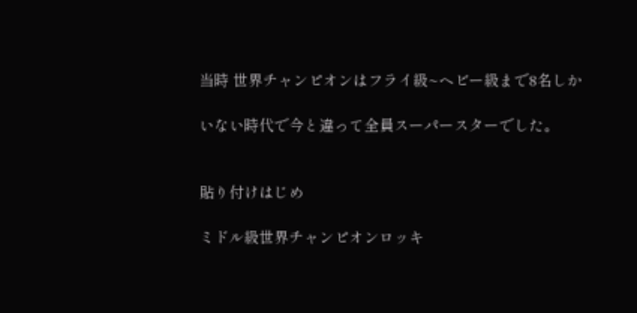当時 世界チャンピオンはフライ級~ヘビー級まで8名しか

いない時代で今と違って全員スーパースターでした。


貼り付けはじめ

ミドル級世界チャンピオンロッキ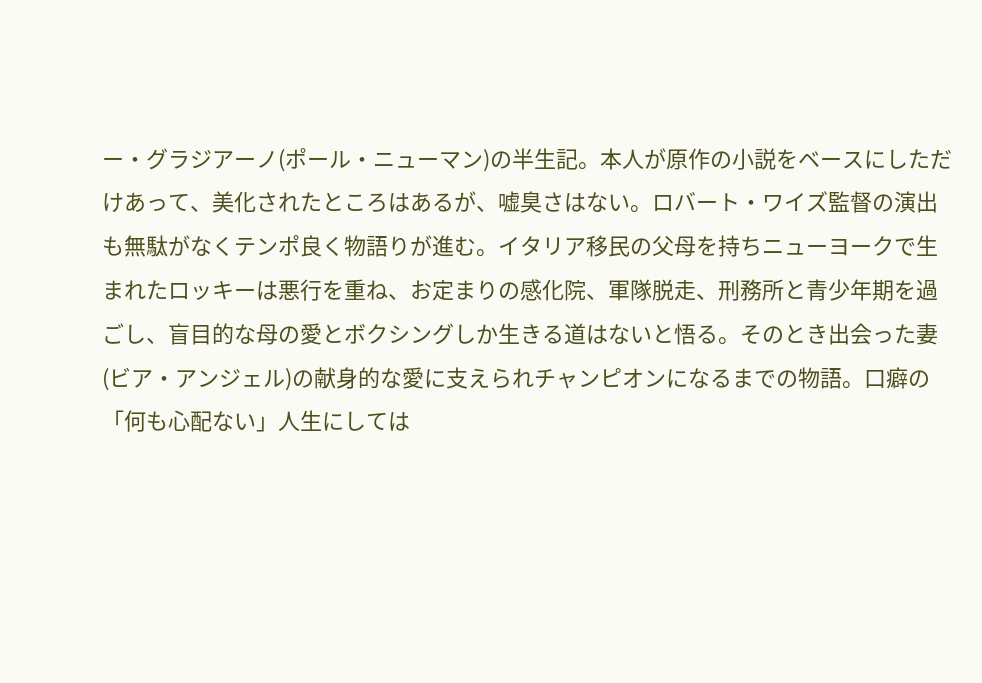ー・グラジアーノ(ポール・ニューマン)の半生記。本人が原作の小説をベースにしただけあって、美化されたところはあるが、嘘臭さはない。ロバート・ワイズ監督の演出も無駄がなくテンポ良く物語りが進む。イタリア移民の父母を持ちニューヨークで生まれたロッキーは悪行を重ね、お定まりの感化院、軍隊脱走、刑務所と青少年期を過ごし、盲目的な母の愛とボクシングしか生きる道はないと悟る。そのとき出会った妻(ビア・アンジェル)の献身的な愛に支えられチャンピオンになるまでの物語。口癖の「何も心配ない」人生にしては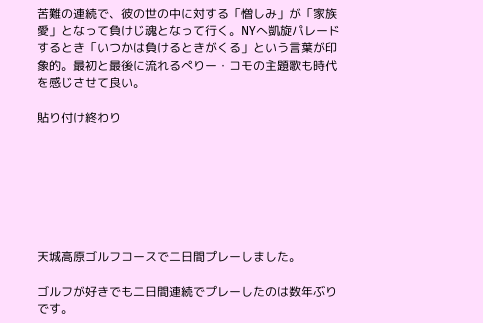苦難の連続で、彼の世の中に対する「憎しみ」が「家族愛」となって負けじ魂となって行く。NYへ凱旋パレードするとき「いつかは負けるときがくる」という言葉が印象的。最初と最後に流れるぺりー・コモの主題歌も時代を感じさせて良い。

貼り付け終わり







天城高原ゴルフコースで二日間プレーしました。

ゴルフが好きでも二日間連続でプレーしたのは数年ぶりです。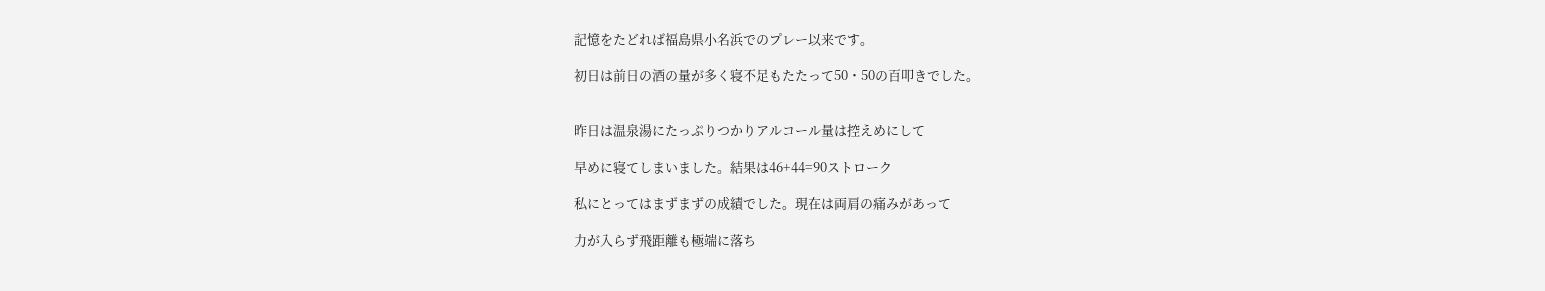記憶をたどれば福島県小名浜でのプレー以来です。

初日は前日の酒の量が多く寝不足もたたって50・50の百叩きでした。


昨日は温泉湯にたっぷりつかりアルコール量は控えめにして

早めに寝てしまいました。結果は46+44=90ストローク

私にとってはまずまずの成績でした。現在は両肩の痛みがあって

力が入らず飛距離も極端に落ち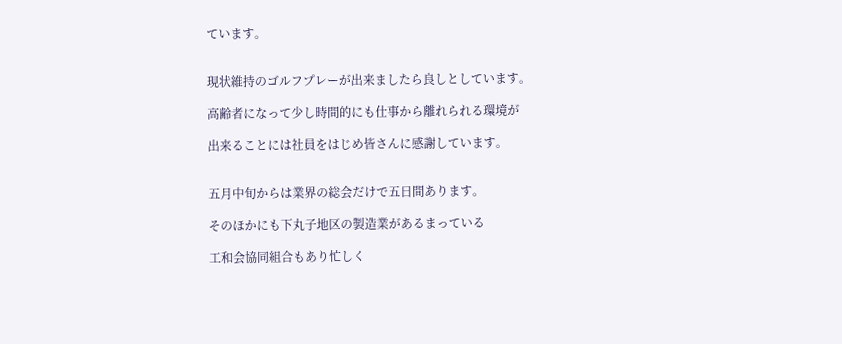ています。


現状維持のゴルフプレーが出来ましたら良しとしています。

高齢者になって少し時間的にも仕事から離れられる環境が

出来ることには社員をはじめ皆さんに感謝しています。


五月中旬からは業界の総会だけで五日間あります。

そのほかにも下丸子地区の製造業があるまっている

工和会協同組合もあり忙しく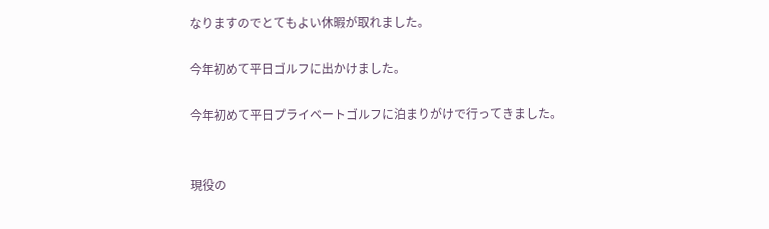なりますのでとてもよい休暇が取れました。

今年初めて平日ゴルフに出かけました。

今年初めて平日プライベートゴルフに泊まりがけで行ってきました。


現役の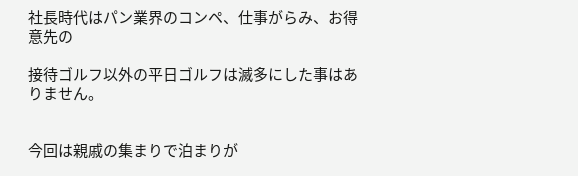社長時代はパン業界のコンペ、仕事がらみ、お得意先の

接待ゴルフ以外の平日ゴルフは滅多にした事はありません。


今回は親戚の集まりで泊まりが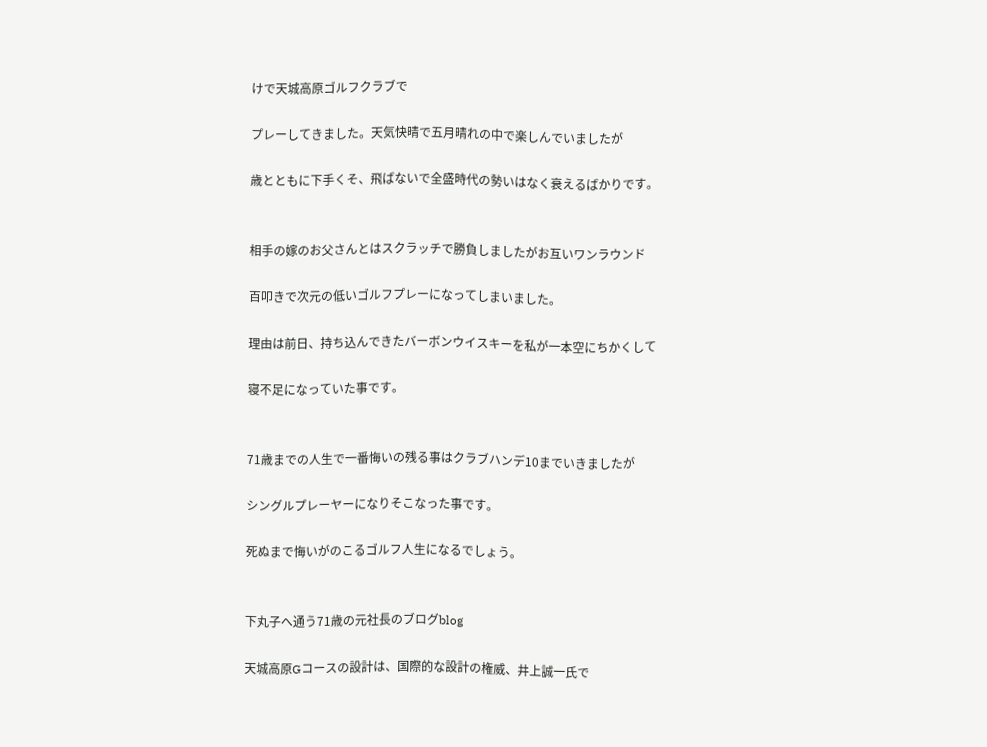けで天城高原ゴルフクラブで

プレーしてきました。天気快晴で五月晴れの中で楽しんでいましたが

歳とともに下手くそ、飛ばないで全盛時代の勢いはなく衰えるばかりです。


相手の嫁のお父さんとはスクラッチで勝負しましたがお互いワンラウンド

百叩きで次元の低いゴルフプレーになってしまいました。

理由は前日、持ち込んできたバーボンウイスキーを私が一本空にちかくして

寝不足になっていた事です。


71歳までの人生で一番悔いの残る事はクラブハンデ10までいきましたが

シングルプレーヤーになりそこなった事です。

死ぬまで悔いがのこるゴルフ人生になるでしょう。


下丸子へ通う71歳の元社長のブログblog

天城高原Gコースの設計は、国際的な設計の権威、井上誠一氏で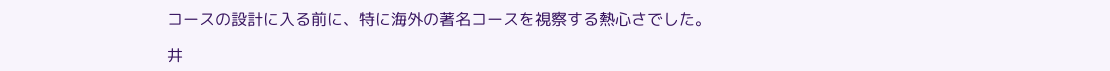コースの設計に入る前に、特に海外の著名コースを視察する熱心さでした。

井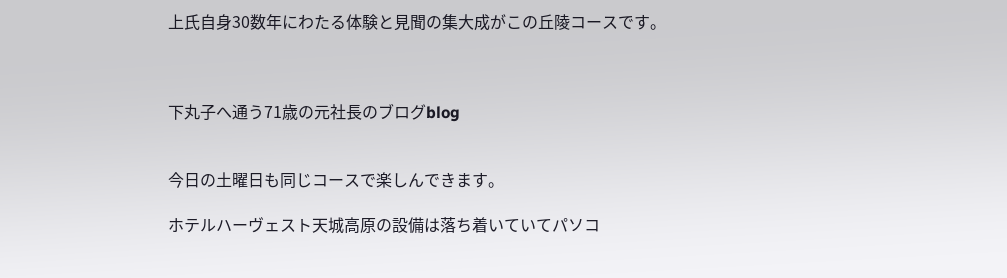上氏自身30数年にわたる体験と見聞の集大成がこの丘陵コースです。



下丸子へ通う71歳の元社長のブログblog


今日の土曜日も同じコースで楽しんできます。

ホテルハーヴェスト天城高原の設備は落ち着いていてパソコ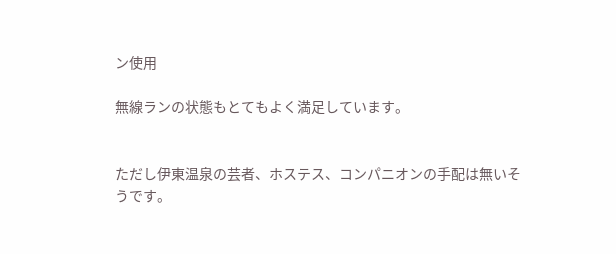ン使用

無線ランの状態もとてもよく満足しています。


ただし伊東温泉の芸者、ホステス、コンパニオンの手配は無いそうです。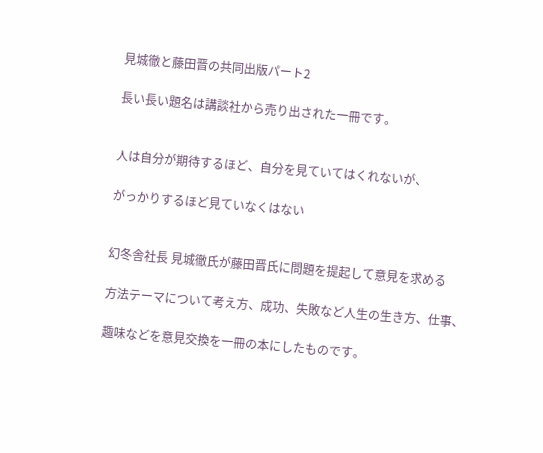見城徹と藤田晋の共同出版パート2

長い長い題名は講談社から売り出された一冊です。


人は自分が期待するほど、自分を見ていてはくれないが、

がっかりするほど見ていなくはない


幻冬舎社長 見城徹氏が藤田晋氏に問題を提起して意見を求める

方法テーマについて考え方、成功、失敗など人生の生き方、仕事、

趣味などを意見交換を一冊の本にしたものです。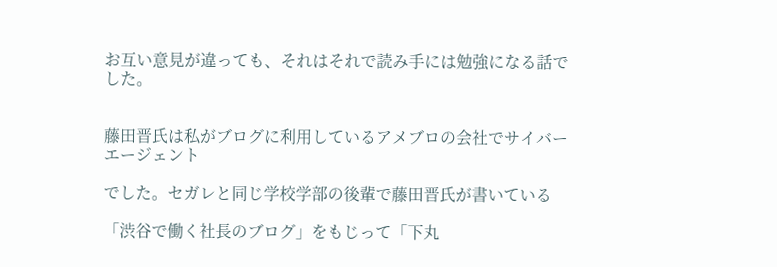お互い意見が違っても、それはそれで読み手には勉強になる話でした。


藤田晋氏は私がブログに利用しているアメブロの会社でサイバーエージェント

でした。セガレと同じ学校学部の後輩で藤田晋氏が書いている

「渋谷で働く社長のブログ」をもじって「下丸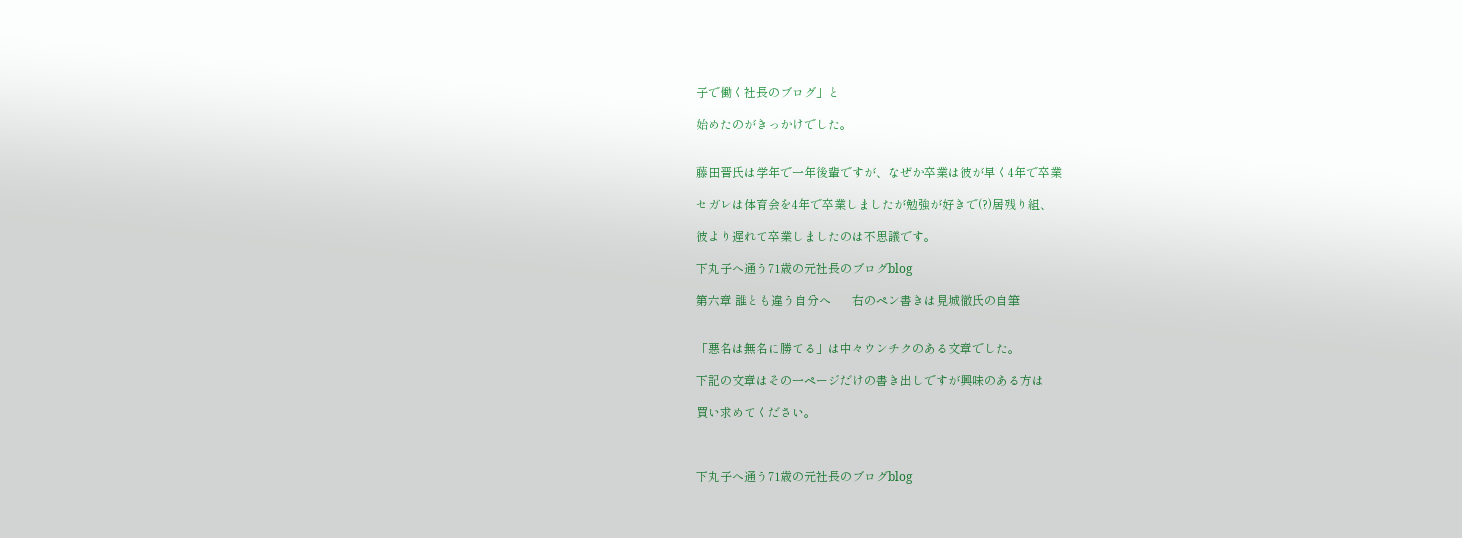子で働く社長のブログ」と

始めたのがきっかけでした。


藤田晋氏は学年で一年後輩ですが、なぜか卒業は彼が早く4年で卒業

セガレは体育会を4年で卒業しましたが勉強が好きで(?)居残り組、

彼より遅れて卒業しましたのは不思議です。

下丸子へ通う71歳の元社長のブログblog

第六章 誰とも違う自分へ       右のペン書きは見城徹氏の自筆


「悪名は無名に勝てる」は中々ウンチクのある文章でした。

下記の文章はその一ページだけの書き出しですが興味のある方は

買い求めてください。



下丸子へ通う71歳の元社長のブログblog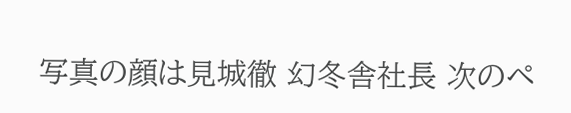写真の顔は見城徹 幻冬舎社長 次のペ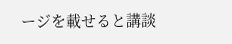ージを載せると講談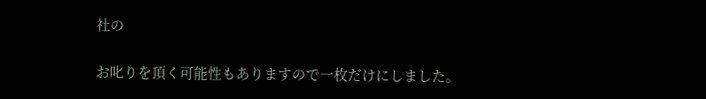社の

お叱りを頂く可能性もありますので一枚だけにしました。